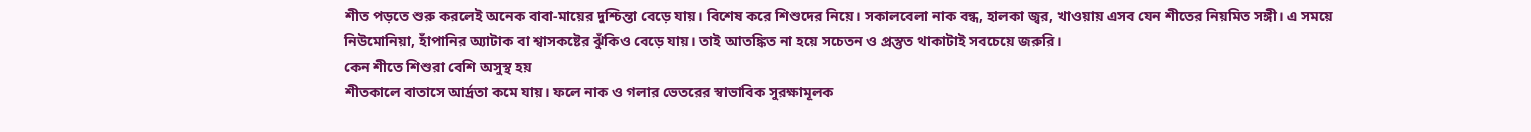শীত পড়তে শুরু করলেই অনেক বাবা-মায়ের দুশ্চিন্তা বেড়ে যায়। বিশেষ করে শিশুদের নিয়ে। সকালবেলা নাক বন্ধ, হালকা জ্বর, খাওয়ায় এসব যেন শীতের নিয়মিত সঙ্গী। এ সময়ে নিউমোনিয়া, হাঁপানির অ্যাটাক বা শ্বাসকষ্টের ঝুঁকিও বেড়ে যায়। তাই আতঙ্কিত না হয়ে সচেতন ও প্রস্তুত থাকাটাই সবচেয়ে জরুরি।
কেন শীতে শিশুরা বেশি অসুস্থ হয়
শীতকালে বাতাসে আর্দ্রতা কমে যায়। ফলে নাক ও গলার ভেতরের স্বাভাবিক সুরক্ষামূলক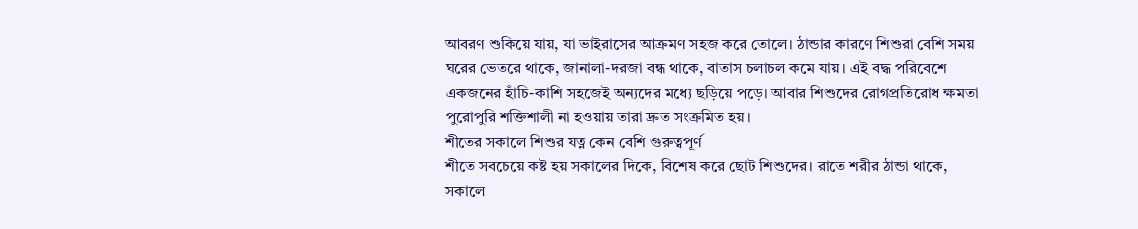আবরণ শুকিয়ে যায়, যা ভাইরাসের আক্রমণ সহজ করে তোলে। ঠান্ডার কারণে শিশুরা বেশি সময় ঘরের ভেতরে থাকে, জানালা-দরজা বন্ধ থাকে, বাতাস চলাচল কমে যায়। এই বদ্ধ পরিবেশে একজনের হাঁচি-কাশি সহজেই অন্যদের মধ্যে ছড়িয়ে পড়ে। আবার শিশুদের রোগপ্রতিরোধ ক্ষমতা পুরোপুরি শক্তিশালী না হওয়ায় তারা দ্রুত সংক্রমিত হয়।
শীতের সকালে শিশুর যত্ন কেন বেশি গুরুত্বপূর্ণ
শীতে সবচেয়ে কষ্ট হয় সকালের দিকে, বিশেষ করে ছোট শিশুদের। রাতে শরীর ঠান্ডা থাকে, সকালে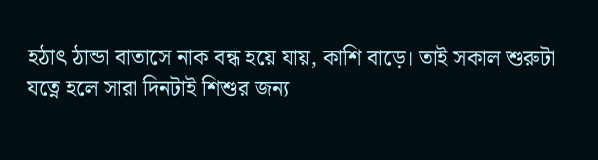হঠাৎ ঠান্ডা বাতাসে নাক বন্ধ হয়ে যায়, কাশি বাড়ে। তাই সকাল শুরুটা যত্নে হলে সারা দিনটাই শিশুর জন্য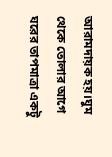আরামদায়ক হয়।ঘুম থেকে তোলার আগে ঘরের তাপমাত্রা একটু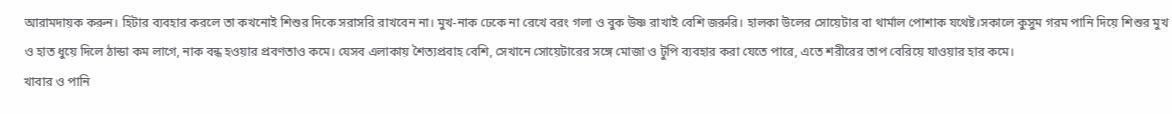আরামদায়ক করুন। হিটার ব্যবহার করলে তা কখনোই শিশুর দিকে সরাসরি রাখবেন না। মুখ-নাক ঢেকে না রেখে বরং গলা ও বুক উষ্ণ রাখাই বেশি জরুরি। হালকা উলের সোয়েটার বা থার্মাল পোশাক যথেষ্ট।সকালে কুসুম গরম পানি দিয়ে শিশুর মুখ ও হাত ধুয়ে দিলে ঠান্ডা কম লাগে, নাক বন্ধ হওয়ার প্রবণতাও কমে। যেসব এলাকায় শৈত্যপ্রবাহ বেশি, সেখানে সোয়েটারের সঙ্গে মোজা ও টুপি ব্যবহার করা যেতে পারে, এতে শরীরের তাপ বেরিয়ে যাওয়ার হার কমে।
খাবার ও পানি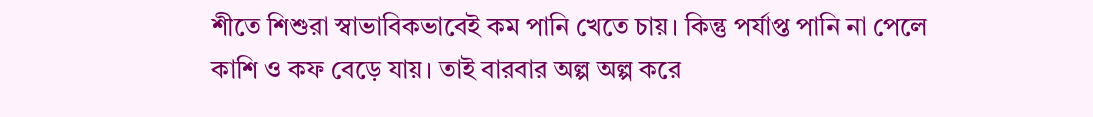শীতে শিশুরা স্বাভাবিকভাবেই কম পানি খেতে চায়। কিন্তু পর্যাপ্ত পানি না পেলে কাশি ও কফ বেড়ে যায়। তাই বারবার অল্প অল্প করে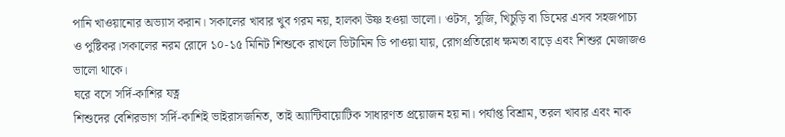পানি খাওয়ানোর অভ্যাস করান। সকালের খাবার খুব গরম নয়, হালকা উষ্ণ হওয়া ভালো। ওটস, সুজি, খিচুড়ি বা ডিমের এসব সহজপাচ্য ও পুষ্টিকর।সকালের নরম রোদে ১০-১৫ মিনিট শিশুকে রাখলে ভিটামিন ডি পাওয়া যায়, রোগপ্রতিরোধ ক্ষমতা বাড়ে এবং শিশুর মেজাজও ভালো থাকে।
ঘরে বসে সর্দি-কাশির যত্ন
শিশুদের বেশিরভাগ সর্দি-কাশিই ভাইরাসজনিত, তাই অ্যান্টিবায়োটিক সাধারণত প্রয়োজন হয় না। পর্যাপ্ত বিশ্রাম, তরল খাবার এবং নাক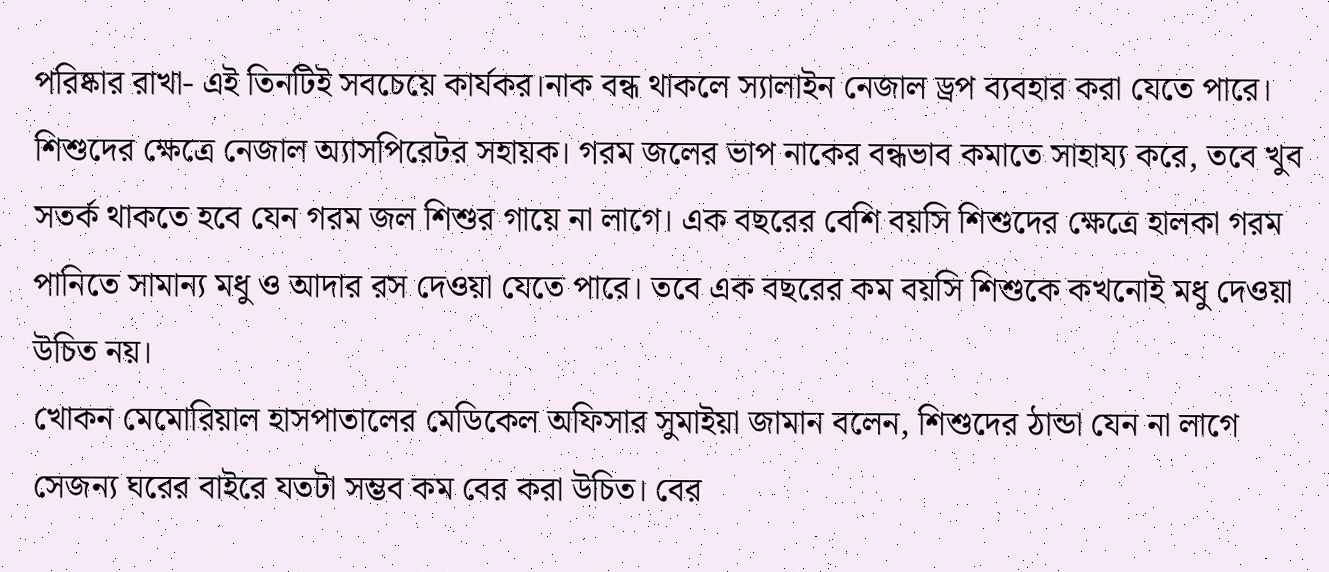পরিষ্কার রাখা- এই তিনটিই সবচেয়ে কার্যকর।নাক বন্ধ থাকলে স্যালাইন নেজাল ড্রপ ব্যবহার করা যেতে পারে। শিশুদের ক্ষেত্রে নেজাল অ্যাসপিরেটর সহায়ক। গরম জলের ভাপ নাকের বন্ধভাব কমাতে সাহায্য করে, তবে খুব সতর্ক থাকতে হবে যেন গরম জল শিশুর গায়ে না লাগে। এক বছরের বেশি বয়সি শিশুদের ক্ষেত্রে হালকা গরম পানিতে সামান্য মধু ও আদার রস দেওয়া যেতে পারে। তবে এক বছরের কম বয়সি শিশুকে কখনোই মধু দেওয়া উচিত নয়।
খোকন মেমোরিয়াল হাসপাতালের মেডিকেল অফিসার সুমাইয়া জামান বলেন, শিশুদের ঠান্ডা যেন না লাগে সেজন্য ঘরের বাইরে যতটা সম্ভব কম বের করা উচিত। বের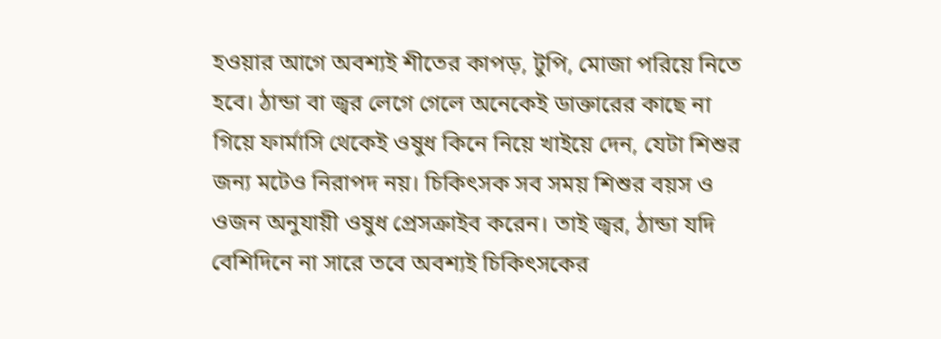হওয়ার আগে অবশ্যই শীতের কাপড়, টুপি, মোজা পরিয়ে নিতে হবে। ঠান্ডা বা জ্বর লেগে গেলে অনেকেই ডাক্তারের কাছে না গিয়ে ফার্মাসি থেকেই ওষুধ কিনে নিয়ে খাইয়ে দেন, যেটা শিশুর জন্য মটেও নিরাপদ নয়। চিকিৎসক সব সময় শিশুর বয়স ও ওজন অনুযায়ী ওষুধ প্রেসক্রাইব করেন। তাই জ্বর, ঠান্ডা যদি বেশিদিনে না সারে তবে অবশ্যই চিকিৎসকের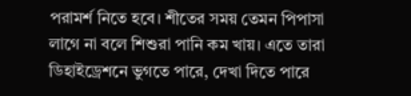পরামর্শ নিতে হবে। শীতের সময় তেমন পিপাসা লাগে না বলে শিশুরা পানি কম খায়। এতে তারা ডিহাইড্রেশনে ভুগতে পারে, দেখা দিতে পারে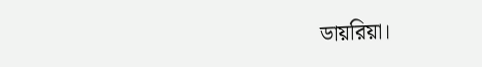ডায়রিয়া।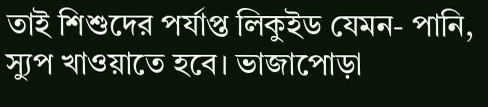তাই শিশুদের পর্যাপ্ত লিকুইড যেমন- পানি, স্যুপ খাওয়াতে হবে। ভাজাপোড়া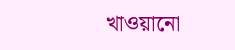খাওয়ানো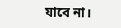যাবে না।